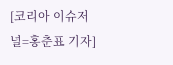[코리아 이슈저널=홍춘표 기자]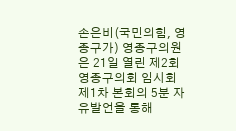손은비(국민의힘, 영종구가) 영종구의원은 21일 열린 제2회 영종구의회 임시회 제1차 본회의 5분 자유발언을 통해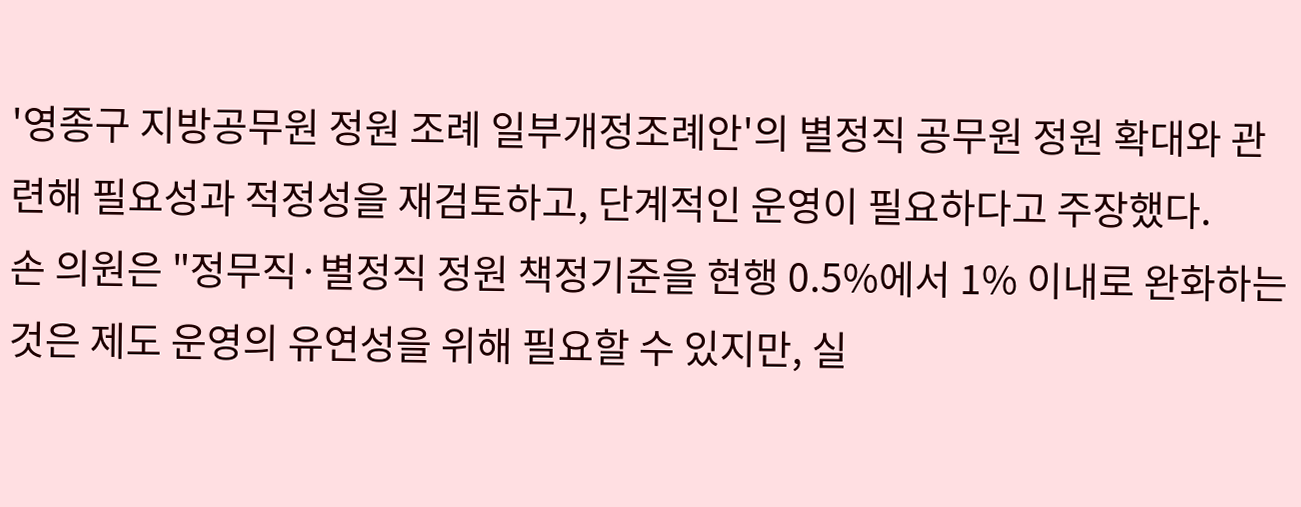'영종구 지방공무원 정원 조례 일부개정조례안'의 별정직 공무원 정원 확대와 관련해 필요성과 적정성을 재검토하고, 단계적인 운영이 필요하다고 주장했다.
손 의원은 "정무직·별정직 정원 책정기준을 현행 0.5%에서 1% 이내로 완화하는 것은 제도 운영의 유연성을 위해 필요할 수 있지만, 실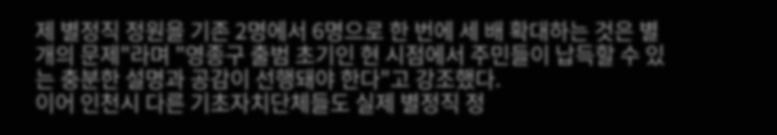제 별정직 정원을 기존 2명에서 6명으로 한 번에 세 배 확대하는 것은 별개의 문제"라며 "영종구 출범 초기인 현 시점에서 주민들이 납득할 수 있는 충분한 설명과 공감이 선행돼야 한다"고 강조했다.
이어 인천시 다른 기초자치단체들도 실제 별정직 정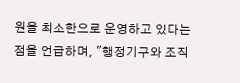원을 최소한으로 운영하고 있다는 점을 언급하며, "행정기구와 조직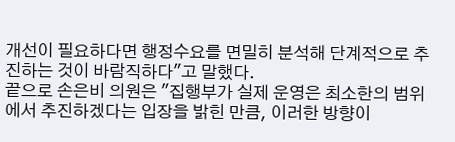개선이 필요하다면 행정수요를 면밀히 분석해 단계적으로 추진하는 것이 바람직하다"고 말했다.
끝으로 손은비 의원은 "집행부가 실제 운영은 최소한의 범위에서 추진하겠다는 입장을 밝힌 만큼, 이러한 방향이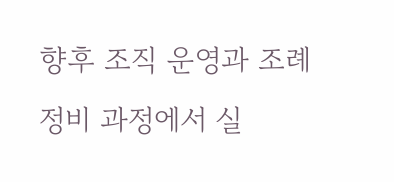향후 조직 운영과 조례 정비 과정에서 실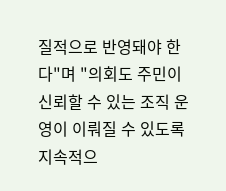질적으로 반영돼야 한다"며 "의회도 주민이 신뢰할 수 있는 조직 운영이 이뤄질 수 있도록 지속적으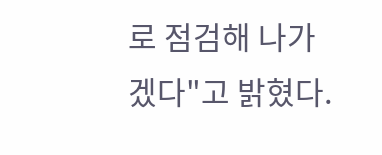로 점검해 나가겠다"고 밝혔다.